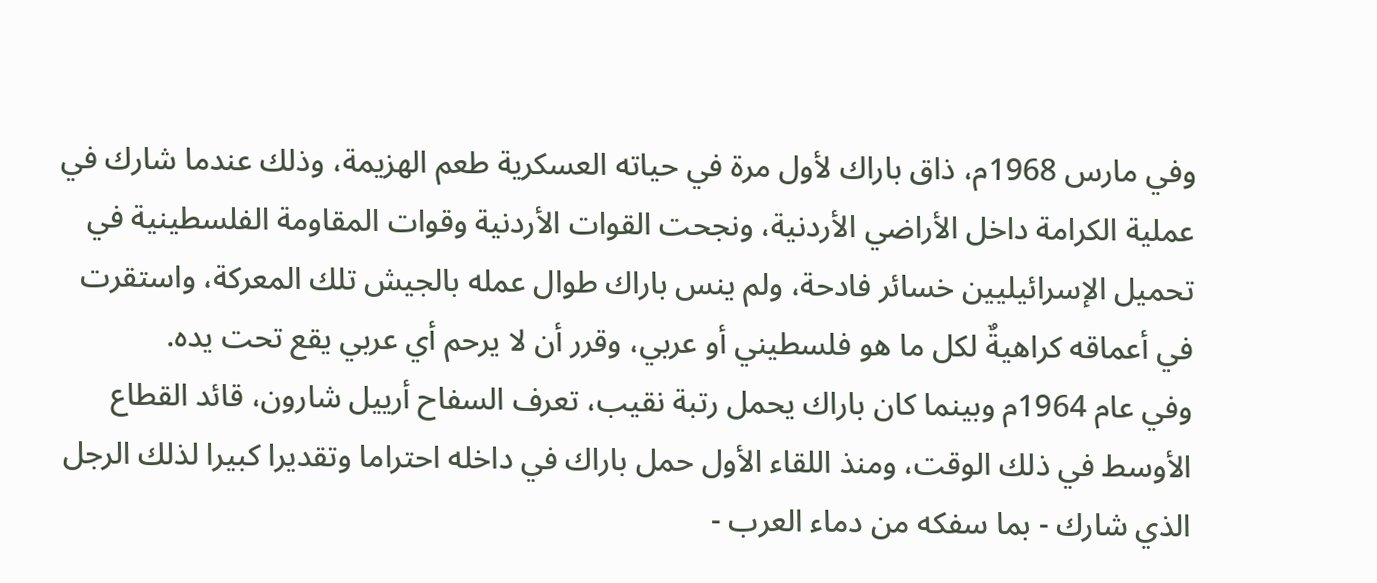وفي مارس 1968م، ذاق باراك لأول مرة في حياته العسكرية طعم الهزيمة، وذلك عندما شارك في عملية الكرامة داخل الأراضي الأردنية، ونجحت القوات الأردنية وقوات المقاومة الفلسطينية في تحميل الإسرائيليين خسائر فادحة، ولم ينس باراك طوال عمله بالجيش تلك المعركة، واستقرت في أعماقه كراهيةٌ لكل ما هو فلسطيني أو عربي، وقرر أن لا يرحم أي عربي يقع تحت يده.
وفي عام 1964م وبينما كان باراك يحمل رتبة نقيب، تعرف السفاح أرييل شارون، قائد القطاع الأوسط في ذلك الوقت، ومنذ اللقاء الأول حمل باراك في داخله احتراما وتقديرا كبيرا لذلك الرجل الذي شارك - بما سفكه من دماء العرب -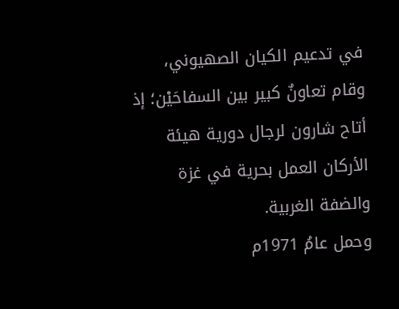في تدعيم الكيان الصهيوني، وقام تعاونٌ كبير بين السفاحَيْن؛ إذ أتاح شارون لرجال دورية هيئة الأركان العمل بحرية في غزة والضفة الغربية.
وحمل عامُ 1971م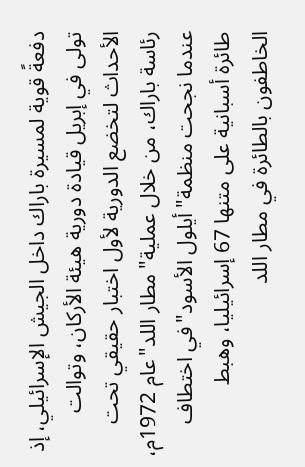دفعةً قوية لمسيرة باراك داخل الجيش الإسرائيلي، إذ تولى في إبريل قيادة دورية هيئة الأركان، وتوالت الأحداث لتخضع الدورية لأول اختبار حقيقي تحت رئاسة باراك، من خلال عملية"مطار اللد"عام 1972م، عندما نجحت منظمة"أيلول الأسود"في اختطاف طائرة أسبانية على متنها 67 إسرائيليا، وهبط الخاطفون بالطائرة في مطار اللد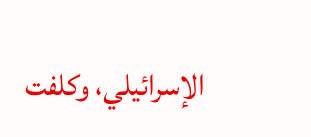الإسرائيلي، وكلفت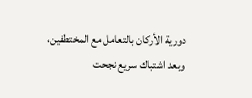دورية الأركان بالتعامل مع المختطفين، وبعد اشتباك سريع نجحت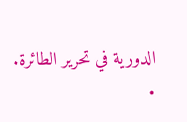الدورية في تحرير الطائرة.
•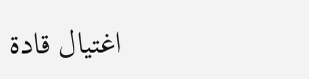اغتيال قادة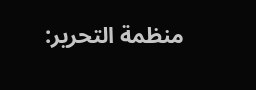منظمة التحرير: